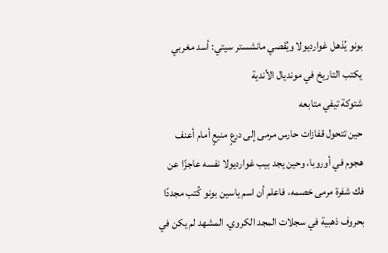بونو يُذهل غوارديولا ويُقصي مانشستر سيتي: أسد مغربي يكتب التاريخ في مونديال الأندية
شتوكة تيفي متابعه
حين تتحول قفازات حارس مرمى إلى درعٍ منيعٍ أمام أعنف هجوم في أوروبا، وحين يجد بيب غوارديولا نفسه عاجزًا عن فك شفرة مرمى خصمه، فاعلم أن اسم ياسين بونو كُتب مجددًا بحروف ذهبية في سجلات المجد الكروي. المشهد لم يكن في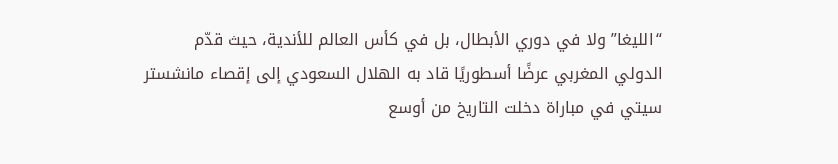“الليغا” ولا في دوري الأبطال، بل في كأس العالم للأندية، حيث قدّم الدولي المغربي عرضًا أسطوريًا قاد به الهلال السعودي إلى إقصاء مانشستر سيتي في مباراة دخلت التاريخ من أوسع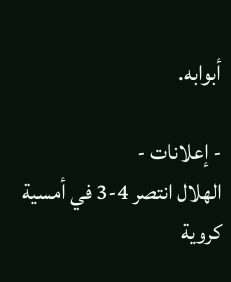أبوابه.

- إعلانات -
الهلال انتصر 4-3 في أمسية كروية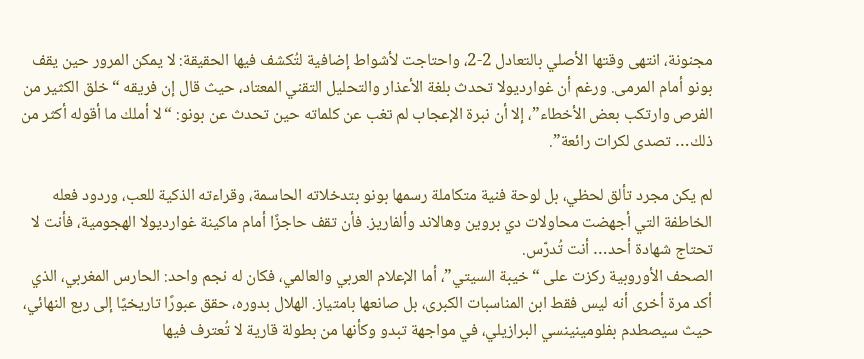مجنونة، انتهى وقتها الأصلي بالتعادل 2-2، واحتاجت لأشواط إضافية لتُكشف فيها الحقيقة: لا يمكن المرور حين يقف بونو أمام المرمى. ورغم أن غوارديولا تحدث بلغة الأعذار والتحليل التقني المعتاد، حيث قال إن فريقه “خلق الكثير من الفرص وارتكب بعض الأخطاء”، إلا أن نبرة الإعجاب لم تغب عن كلماته حين تحدث عن بونو: “لا أملك ما أقوله أكثر من ذلك… تصدى لكرات رائعة”.

لم يكن مجرد تألق لحظي، بل لوحة فنية متكاملة رسمها بونو بتدخلاته الحاسمة، وقراءته الذكية للعب، وردود فعله الخاطفة التي أجهضت محاولات دي بروين وهالاند وألفاريز. فأن تقف حاجزًا أمام ماكينة غوارديولا الهجومية، فأنت لا تحتاج شهادة أحد… أنت تُدرّس.
الصحف الأوروبية ركزت على “خيبة السيتي”، أما الإعلام العربي والعالمي، فكان له نجم واحد: الحارس المغربي، الذي أكد مرة أخرى أنه ليس فقط ابن المناسبات الكبرى، بل صانعها بامتياز. الهلال بدوره، حقق عبورًا تاريخيًا إلى ربع النهائي، حيث سيصطدم بفلومينينسي البرازيلي، في مواجهة تبدو وكأنها من بطولة قارية لا تُعترف فيها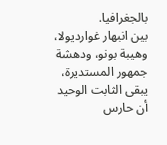بالجغرافيا.
بين انبهار غوارديولا، وهيبة بونو، ودهشة جمهور المستديرة، يبقى الثابت الوحيد أن حارس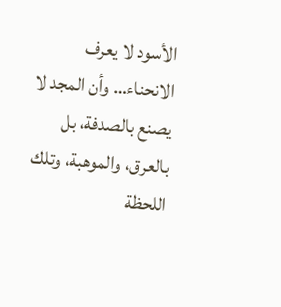الأسود لا يعرف الانحناء… وأن المجد لا يصنع بالصدفة، بل بالعرق، والموهبة، وتلك اللحظة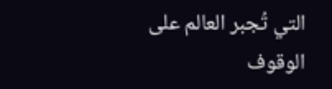التي تُجبر العالم على الوقوف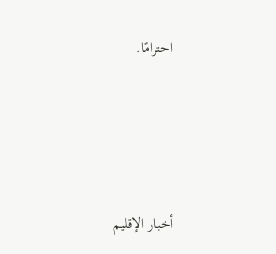احترامًا.




أخبار الإقليم